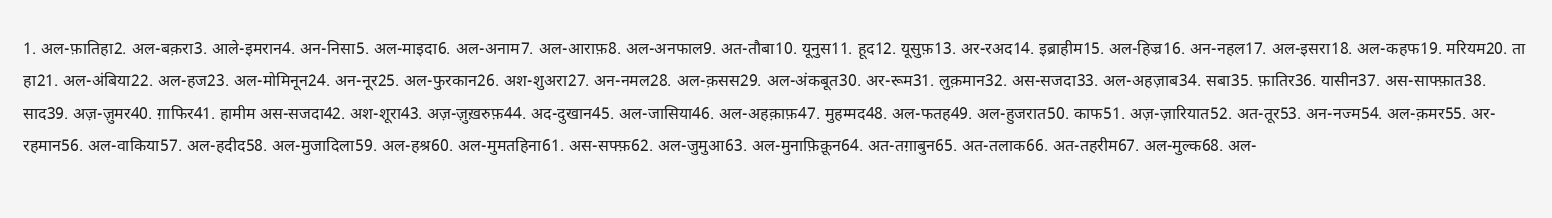1. अल-फ़ातिहा2. अल-बक़रा3. आले-इमरान4. अन-निसा5. अल-माइदा6. अल-अनाम7. अल-आराफ़8. अल-अनफाल9. अत-तौबा10. यूनुस11. हूद12. यूसुफ़13. अर-रअद14. इब्राहीम15. अल-हिज्र16. अन-नहल17. अल-इसरा18. अल-कहफ19. मरियम20. ता हा21. अल-अंबिया22. अल-हज23. अल-मोमिनून24. अन-नूर25. अल-फुरकान26. अश-शुअरा27. अन-नमल28. अल-क़सस29. अल-अंकबूत30. अर-रूम31. लुक़मान32. अस-सजदा33. अल-अहज़ाब34. सबा35. फ़ातिर36. यासीन37. अस-साफ्फ़ात38. साद39. अज़-ज़ुमर40. ग़ाफिर41. हामीम अस-सजदा42. अश-शूरा43. अज़-ज़ुख़रुफ़44. अद-दुखान45. अल-जासिया46. अल-अहक़ाफ़47. मुहम्मद48. अल-फतह49. अल-हुजरात50. काफ51. अज़-ज़ारियात52. अत-तूर53. अन-नज्म54. अल-क़मर55. अर-रहमान56. अल-वाकिया57. अल-हदीद58. अल-मुजादिला59. अल-हश्र60. अल-मुमतहिना61. अस-सफ्फ़62. अल-जुमुआ63. अल-मुनाफ़िक़ून64. अत-तग़ाबुन65. अत-तलाक66. अत-तहरीम67. अल-मुल्क68. अल-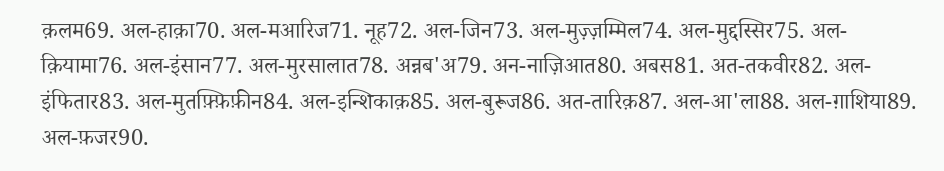क़लम69. अल-हाक़ा70. अल-मआरिज71. नूह72. अल-जिन73. अल-मुज़्ज़म्मिल74. अल-मुद्दस्सिर75. अल-क़ियामा76. अल-इंसान77. अल-मुरसालात78. अन्नब'अ79. अन-नाज़िआत80. अबस81. अत-तकवीर82. अल-इंफितार83. अल-मुतफ़्फ़िफ़ीन84. अल-इन्शिकाक़85. अल-बुरूज86. अत-तारिक़87. अल-आ'ला88. अल-ग़ाशिया89. अल-फ़जर90.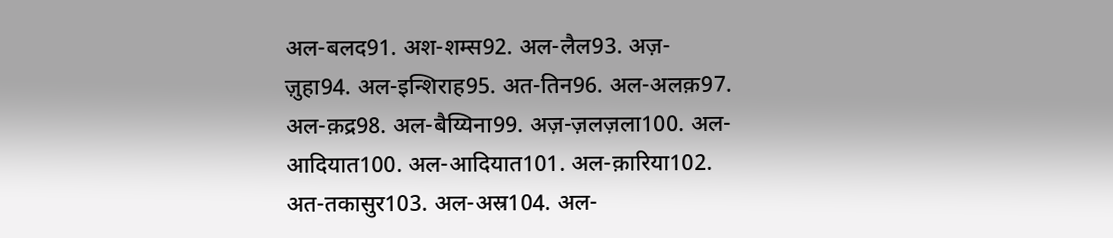अल-बलद91. अश-शम्स92. अल-लैल93. अज़-ज़ुहा94. अल-इन्शिराह95. अत-तिन96. अल-अलक़97. अल-क़द्र98. अल-बैय्यिना99. अज़-ज़लज़ला100. अल-आदियात100. अल-आदियात101. अल-क़ारिया102. अत-तकासुर103. अल-अस्र104. अल-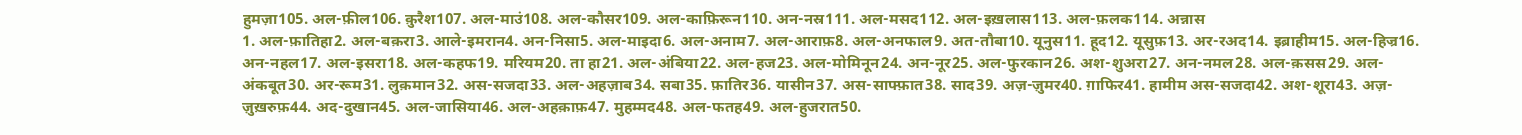हुमज़ा105. अल-फ़ील106. क़ुरैश107. अल-माउं108. अल-कौसर109. अल-काफ़िरून110. अन-नस्र111. अल-मसद112. अल-इख़लास113. अल-फ़लक114. अन्नास
1. अल-फ़ातिहा2. अल-बक़रा3. आले-इमरान4. अन-निसा5. अल-माइदा6. अल-अनाम7. अल-आराफ़8. अल-अनफाल9. अत-तौबा10. यूनुस11. हूद12. यूसुफ़13. अर-रअद14. इब्राहीम15. अल-हिज्र16. अन-नहल17. अल-इसरा18. अल-कहफ19. मरियम20. ता हा21. अल-अंबिया22. अल-हज23. अल-मोमिनून24. अन-नूर25. अल-फुरकान26. अश-शुअरा27. अन-नमल28. अल-क़सस29. अल-अंकबूत30. अर-रूम31. लुक़मान32. अस-सजदा33. अल-अहज़ाब34. सबा35. फ़ातिर36. यासीन37. अस-साफ्फ़ात38. साद39. अज़-ज़ुमर40. ग़ाफिर41. हामीम अस-सजदा42. अश-शूरा43. अज़-ज़ुख़रुफ़44. अद-दुखान45. अल-जासिया46. अल-अहक़ाफ़47. मुहम्मद48. अल-फतह49. अल-हुजरात50.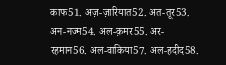काफ51. अज़-ज़ारियात52. अत-तूर53. अन-नज्म54. अल-क़मर55. अर-रहमान56. अल-वाकिया57. अल-हदीद58.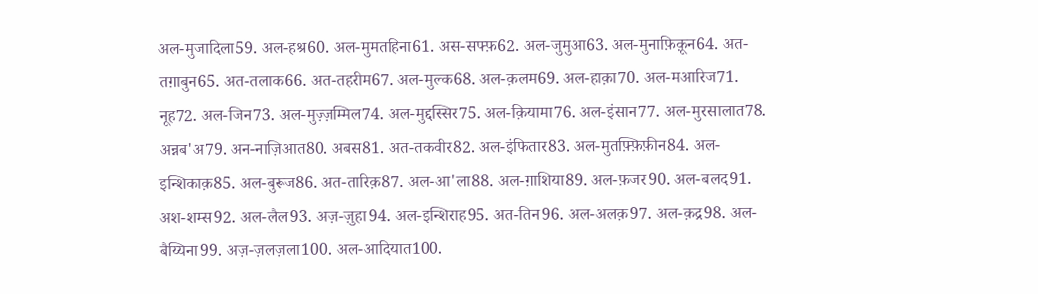अल-मुजादिला59. अल-हश्र60. अल-मुमतहिना61. अस-सफ्फ़62. अल-जुमुआ63. अल-मुनाफ़िक़ून64. अत-तग़ाबुन65. अत-तलाक66. अत-तहरीम67. अल-मुल्क68. अल-क़लम69. अल-हाक़ा70. अल-मआरिज71. नूह72. अल-जिन73. अल-मुज़्ज़म्मिल74. अल-मुद्दस्सिर75. अल-क़ियामा76. अल-इंसान77. अल-मुरसालात78. अन्नब'अ79. अन-नाज़िआत80. अबस81. अत-तकवीर82. अल-इंफितार83. अल-मुतफ़्फ़िफ़ीन84. अल-इन्शिकाक़85. अल-बुरूज86. अत-तारिक़87. अल-आ'ला88. अल-ग़ाशिया89. अल-फ़जर90. अल-बलद91. अश-शम्स92. अल-लैल93. अज़-ज़ुहा94. अल-इन्शिराह95. अत-तिन96. अल-अलक़97. अल-क़द्र98. अल-बैय्यिना99. अज़-ज़लज़ला100. अल-आदियात100.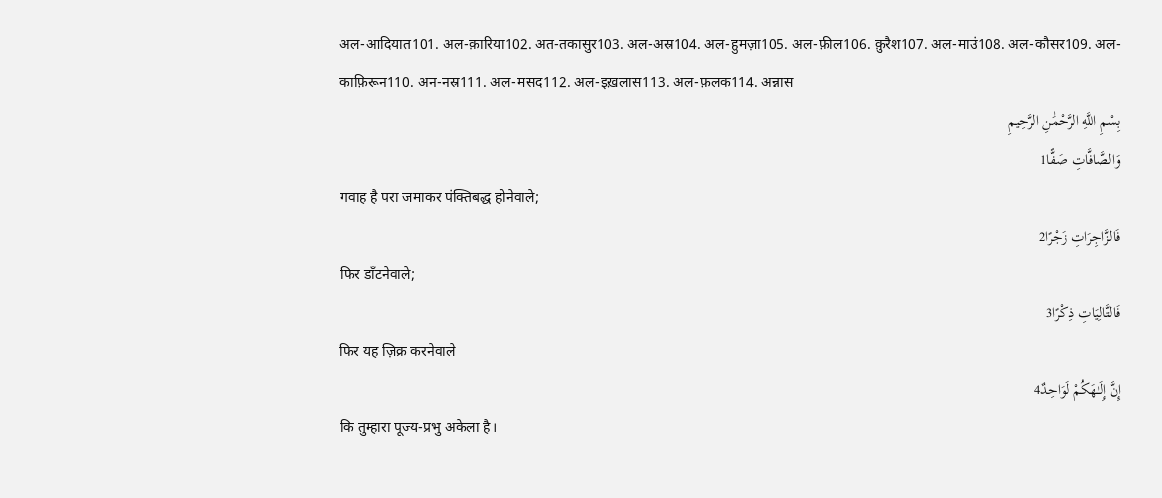अल-आदियात101. अल-क़ारिया102. अत-तकासुर103. अल-अस्र104. अल-हुमज़ा105. अल-फ़ील106. क़ुरैश107. अल-माउं108. अल-कौसर109. अल-काफ़िरून110. अन-नस्र111. अल-मसद112. अल-इख़लास113. अल-फ़लक114. अन्नास
بِسْمِ اللَّهِ الرَّحْمَٰنِ الرَّحِيمِ
وَالصَّافَّاتِ صَفًّا1
गवाह है परा जमाकर पंक्तिबद्ध होनेवाले;
فَالزَّاجِرَاتِ زَجْرًا2
फिर डाँटनेवाले;
فَالتَّالِيَاتِ ذِكْرًا3
फिर यह ज़िक्र करनेवाले
إِنَّ إِلَـٰهَكُمْ لَوَاحِدٌ4
कि तुम्हारा पूज्य-प्रभु अकेला है।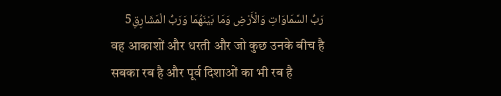رَبُّ السَّمَاوَاتِ وَالْأَرْضِ وَمَا بَيْنَهُمَا وَرَبُّ الْمَشَارِقِ5
वह आकाशों और धरती और जो कुछ उनके बीच है सबका रब है और पूर्व दिशाओं का भी रब है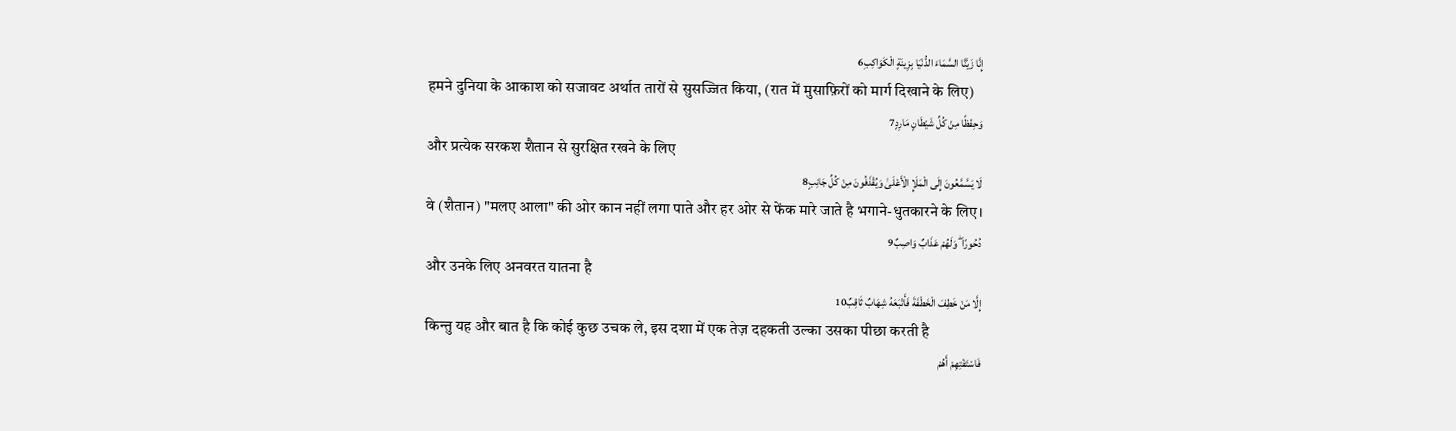إِنَّا زَيَّنَّا السَّمَاءَ الدُّنْيَا بِزِينَةٍ الْكَوَاكِبِ6
हमने दुनिया के आकाश को सजावट अर्थात तारों से सुसज्जित किया, (रात में मुसाफ़िरों को मार्ग दिखाने के लिए)
وَحِفْظًا مِنْ كُلِّ شَيْطَانٍ مَارِدٍ7
और प्रत्येक सरकश शैतान से सुरक्षित रखने के लिए
لَا يَسَّمَّعُونَ إِلَى الْمَلَإِ الْأَعْلَىٰ وَيُقْذَفُونَ مِنْ كُلِّ جَانِبٍ8
वे (शैतान) "मलए आला" की ओर कान नहीं लगा पाते और हर ओर से फेंक मारे जाते है भगाने-धुतकारने के लिए।
دُحُورًا ۖ وَلَهُمْ عَذَابٌ وَاصِبٌ9
और उनके लिए अनवरत यातना है
إِلَّا مَنْ خَطِفَ الْخَطْفَةَ فَأَتْبَعَهُ شِهَابٌ ثَاقِبٌ10
किन्तु यह और बात है कि कोई कुछ उचक ले, इस दशा में एक तेज़ दहकती उल्का उसका पीछा करती है
فَاسْتَفْتِهِمْ أَهُمْ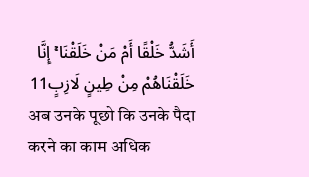أَشَدُّ خَلْقًا أَمْ مَنْ خَلَقْنَا ۚ إِنَّا خَلَقْنَاهُمْ مِنْ طِينٍ لَازِبٍ11
अब उनके पूछो कि उनके पैदा करने का काम अधिक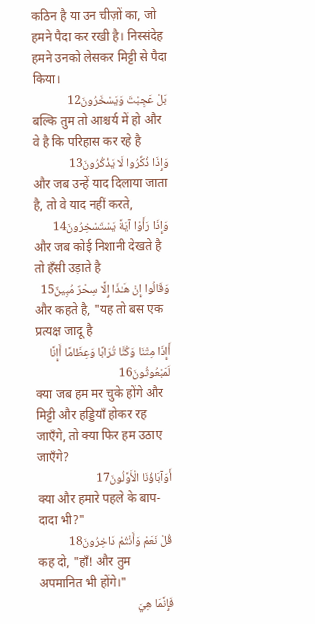कठिन है या उन चीज़ों का, जो हमने पैदा कर रखी है। निस्संदेह हमने उनको लेसकर मिट्टी से पैदा किया।
بَلْ عَجِبْتَ وَيَسْخَرُونَ12
बल्कि तुम तो आश्चर्य में हो और वे है कि परिहास कर रहे है
وَإِذَا ذُكِّرُوا لَا يَذْكُرُونَ13
और जब उन्हें याद दिलाया जाता है, तो वे याद नहीं करते,
وَإِذَا رَأَوْا آيَةً يَسْتَسْخِرُونَ14
और जब कोई निशानी देखते है तो हँसी उड़ाते है
وَقَالُوا إِنْ هَـٰذَا إِلَّا سِحْرٌ مُبِينٌ15
और कहते है, "यह तो बस एक प्रत्यक्ष जादू है
أَإِذَا مِتْنَا وَكُنَّا تُرَابًا وَعِظَامًا أَإِنَّا لَمَبْعُوثُونَ16
क्या जब हम मर चुके होंगे और मिट्टी और हड्डियाँ होकर रह जाएँगे, तो क्या फिर हम उठाए जाएँगे?
أَوَآبَاؤُنَا الْأَوَّلُونَ17
क्या और हमारे पहले के बाप-दादा भी?"
قُلْ نَعَمْ وَأَنْتُمْ دَاخِرُونَ18
कह दो, "हाँ! और तुम अपमानित भी होंगे।"
فَإِنَّمَا هِيَ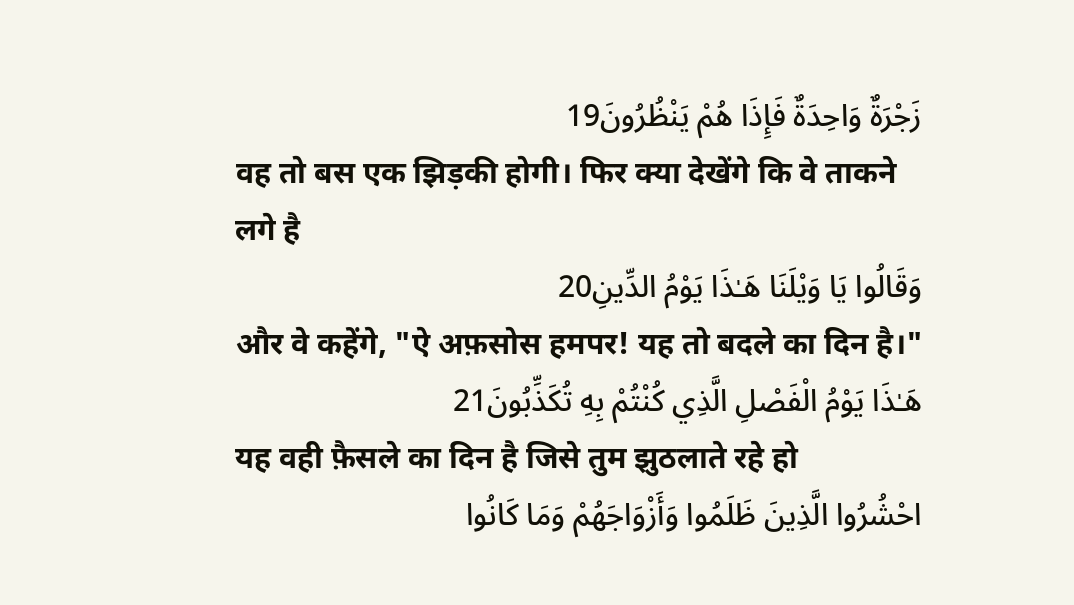زَجْرَةٌ وَاحِدَةٌ فَإِذَا هُمْ يَنْظُرُونَ19
वह तो बस एक झिड़की होगी। फिर क्या देखेंगे कि वे ताकने लगे है
وَقَالُوا يَا وَيْلَنَا هَـٰذَا يَوْمُ الدِّينِ20
और वे कहेंगे, "ऐ अफ़सोस हमपर! यह तो बदले का दिन है।"
هَـٰذَا يَوْمُ الْفَصْلِ الَّذِي كُنْتُمْ بِهِ تُكَذِّبُونَ21
यह वही फ़ैसले का दिन है जिसे तुम झुठलाते रहे हो
احْشُرُوا الَّذِينَ ظَلَمُوا وَأَزْوَاجَهُمْ وَمَا كَانُوا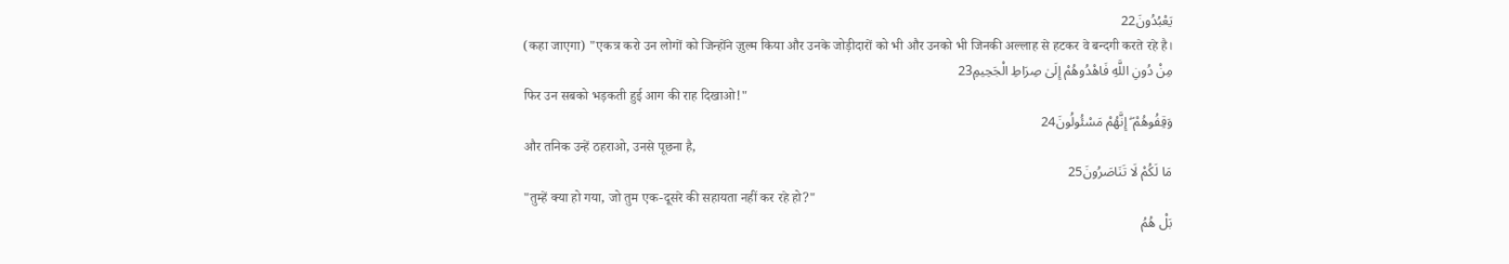يَعْبُدُونَ22
(कहा जाएगा) "एकत्र करो उन लोगों को जिन्होंने ज़ुल्म किया और उनके जोड़ीदारों को भी और उनको भी जिनकी अल्लाह से हटकर वे बन्दगी करते रहे है।
مِنْ دُونِ اللَّهِ فَاهْدُوهُمْ إِلَىٰ صِرَاطِ الْجَحِيمِ23
फिर उन सबको भड़कती हुई आग की राह दिखाओ!"
وَقِفُوهُمْ ۖ إِنَّهُمْ مَسْئُولُونَ24
और तनिक उन्हें ठहराओ, उनसे पूछना है,
مَا لَكُمْ لَا تَنَاصَرُونَ25
"तुम्हें क्या हो गया, जो तुम एक-दूसरे की सहायता नहीं कर रहे हो?"
بَلْ هُمُ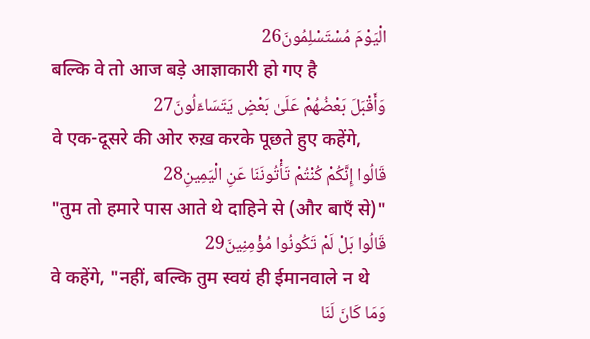الْيَوْمَ مُسْتَسْلِمُونَ26
बल्कि वे तो आज बड़े आज्ञाकारी हो गए है
وَأَقْبَلَ بَعْضُهُمْ عَلَىٰ بَعْضٍ يَتَسَاءَلُونَ27
वे एक-दूसरे की ओर रुख़ करके पूछते हुए कहेंगे,
قَالُوا إِنَّكُمْ كُنْتُمْ تَأْتُونَنَا عَنِ الْيَمِينِ28
"तुम तो हमारे पास आते थे दाहिने से (और बाएँ से)"
قَالُوا بَلْ لَمْ تَكُونُوا مُؤْمِنِينَ29
वे कहेंगे, "नहीं, बल्कि तुम स्वयं ही ईमानवाले न थे
وَمَا كَانَ لَنَا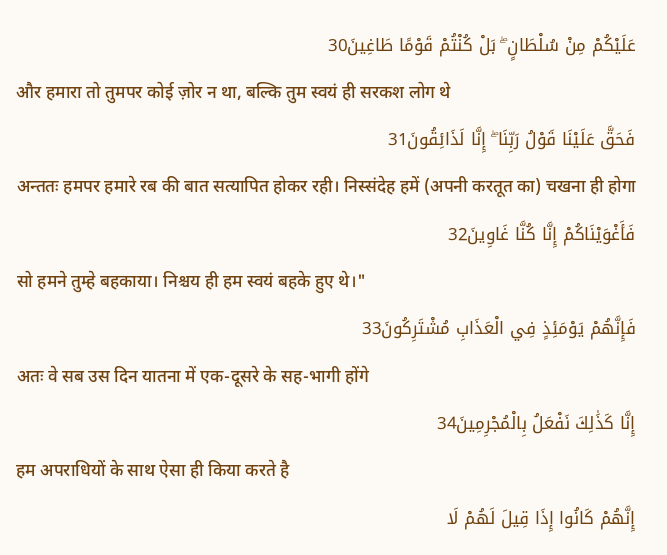عَلَيْكُمْ مِنْ سُلْطَانٍ ۖ بَلْ كُنْتُمْ قَوْمًا طَاغِينَ30
और हमारा तो तुमपर कोई ज़ोर न था, बल्कि तुम स्वयं ही सरकश लोग थे
فَحَقَّ عَلَيْنَا قَوْلُ رَبِّنَا ۖ إِنَّا لَذَائِقُونَ31
अन्ततः हमपर हमारे रब की बात सत्यापित होकर रही। निस्संदेह हमें (अपनी करतूत का) चखना ही होगा
فَأَغْوَيْنَاكُمْ إِنَّا كُنَّا غَاوِينَ32
सो हमने तुम्हे बहकाया। निश्चय ही हम स्वयं बहके हुए थे।"
فَإِنَّهُمْ يَوْمَئِذٍ فِي الْعَذَابِ مُشْتَرِكُونَ33
अतः वे सब उस दिन यातना में एक-दूसरे के सह-भागी होंगे
إِنَّا كَذَٰلِكَ نَفْعَلُ بِالْمُجْرِمِينَ34
हम अपराधियों के साथ ऐसा ही किया करते है
إِنَّهُمْ كَانُوا إِذَا قِيلَ لَهُمْ لَا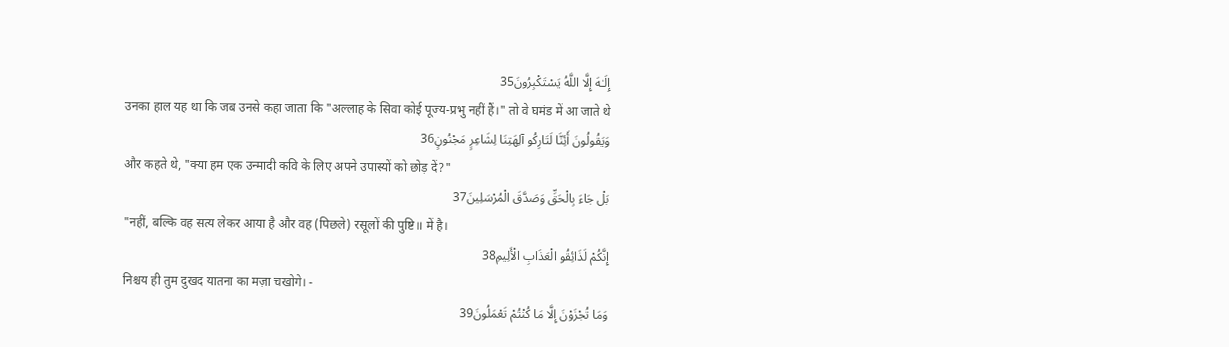إِلَـٰهَ إِلَّا اللَّهُ يَسْتَكْبِرُونَ35
उनका हाल यह था कि जब उनसे कहा जाता कि "अल्लाह के सिवा कोई पूज्य-प्रभु नहीं हैं।" तो वे घमंड में आ जाते थे
وَيَقُولُونَ أَئِنَّا لَتَارِكُو آلِهَتِنَا لِشَاعِرٍ مَجْنُونٍ36
और कहते थे, "क्या हम एक उन्मादी कवि के लिए अपने उपास्यों को छोड़ दें?"
بَلْ جَاءَ بِالْحَقِّ وَصَدَّقَ الْمُرْسَلِينَ37
"नहीं, बल्कि वह सत्य लेकर आया है और वह (पिछले) रसूलों की पुष्टि॥ में है।
إِنَّكُمْ لَذَائِقُو الْعَذَابِ الْأَلِيمِ38
निश्चय ही तुम दुखद यातना का मज़ा चखोगे। -
وَمَا تُجْزَوْنَ إِلَّا مَا كُنْتُمْ تَعْمَلُونَ39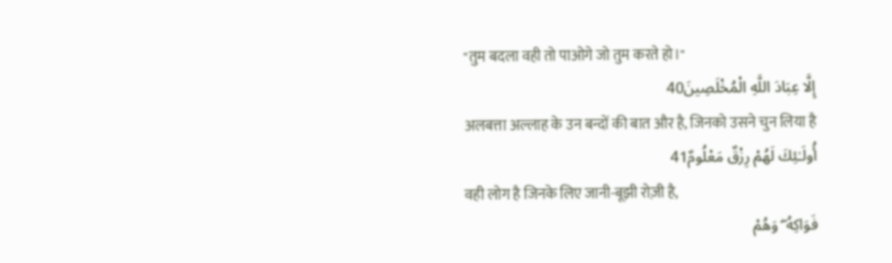"तुम बदला वही तो पाओगे जो तुम करते हो।"
إِلَّا عِبَادَ اللَّهِ الْمُخْلَصِينَ40
अलबत्ता अल्लाह के उन बन्दों की बात और है, जिनको उसने चुन लिया है
أُولَـٰئِكَ لَهُمْ رِزْقٌ مَعْلُومٌ41
वही लोग है जिनके लिए जानी-बूझी रोज़ी है,
فَوَاكِهُ ۖ وَهُمْ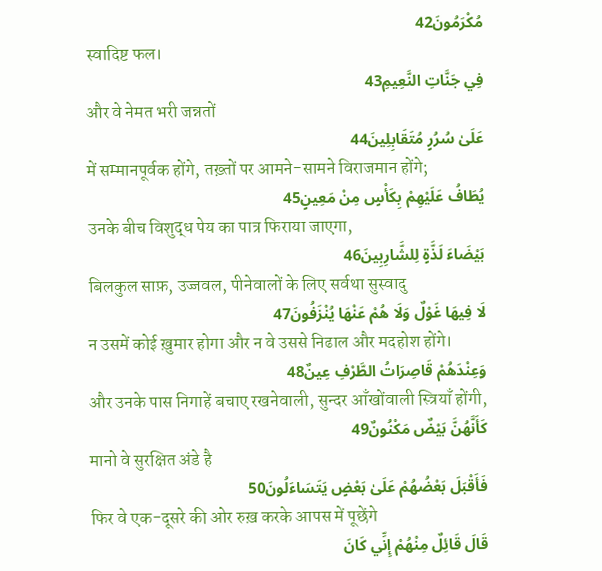مُكْرَمُونَ42
स्वादिष्ट फल।
فِي جَنَّاتِ النَّعِيمِ43
और वे नेमत भरी जन्नतों
عَلَىٰ سُرُرٍ مُتَقَابِلِينَ44
में सम्मानपूर्वक होंगे, तख़्तों पर आमने-सामने विराजमान होंगे;
يُطَافُ عَلَيْهِمْ بِكَأْسٍ مِنْ مَعِينٍ45
उनके बीच विशुद्ध पेय का पात्र फिराया जाएगा,
بَيْضَاءَ لَذَّةٍ لِلشَّارِبِينَ46
बिलकुल साफ़, उज्जवल, पीनेवालों के लिए सर्वथा सुस्वादु
لَا فِيهَا غَوْلٌ وَلَا هُمْ عَنْهَا يُنْزَفُونَ47
न उसमें कोई ख़ुमार होगा और न वे उससे निढाल और मदहोश होंगे।
وَعِنْدَهُمْ قَاصِرَاتُ الطَّرْفِ عِينٌ48
और उनके पास निगाहें बचाए रखनेवाली, सुन्दर आँखोंवाली स्त्रियाँ होंगी,
كَأَنَّهُنَّ بَيْضٌ مَكْنُونٌ49
मानो वे सुरक्षित अंडे है
فَأَقْبَلَ بَعْضُهُمْ عَلَىٰ بَعْضٍ يَتَسَاءَلُونَ50
फिर वे एक-दूसरे की ओर रुख़ करके आपस में पूछेंगे
قَالَ قَائِلٌ مِنْهُمْ إِنِّي كَانَ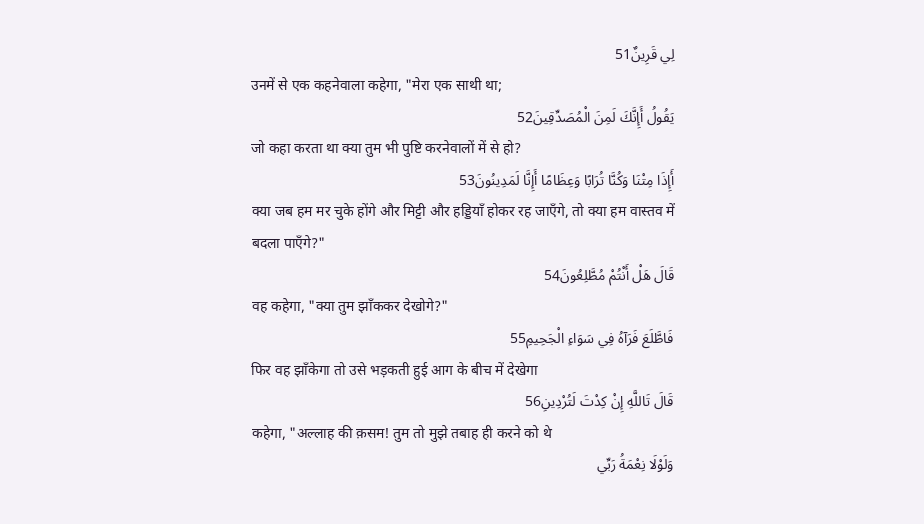لِي قَرِينٌ51
उनमें से एक कहनेवाला कहेगा, "मेरा एक साथी था;
يَقُولُ أَإِنَّكَ لَمِنَ الْمُصَدِّقِينَ52
जो कहा करता था क्या तुम भी पुष्टि करनेवालों में से हो?
أَإِذَا مِتْنَا وَكُنَّا تُرَابًا وَعِظَامًا أَإِنَّا لَمَدِينُونَ53
क्या जब हम मर चुके होंगे और मिट्टी और हड्डियाँ होकर रह जाएँगे, तो क्या हम वास्तव में बदला पाएँगे?"
قَالَ هَلْ أَنْتُمْ مُطَّلِعُونَ54
वह कहेगा, "क्या तुम झाँककर देखोगे?"
فَاطَّلَعَ فَرَآهُ فِي سَوَاءِ الْجَحِيمِ55
फिर वह झाँकेगा तो उसे भड़कती हुई आग के बीच में देखेगा
قَالَ تَاللَّهِ إِنْ كِدْتَ لَتُرْدِينِ56
कहेगा, "अल्लाह की क़सम! तुम तो मुझे तबाह ही करने को थे
وَلَوْلَا نِعْمَةُ رَبِّي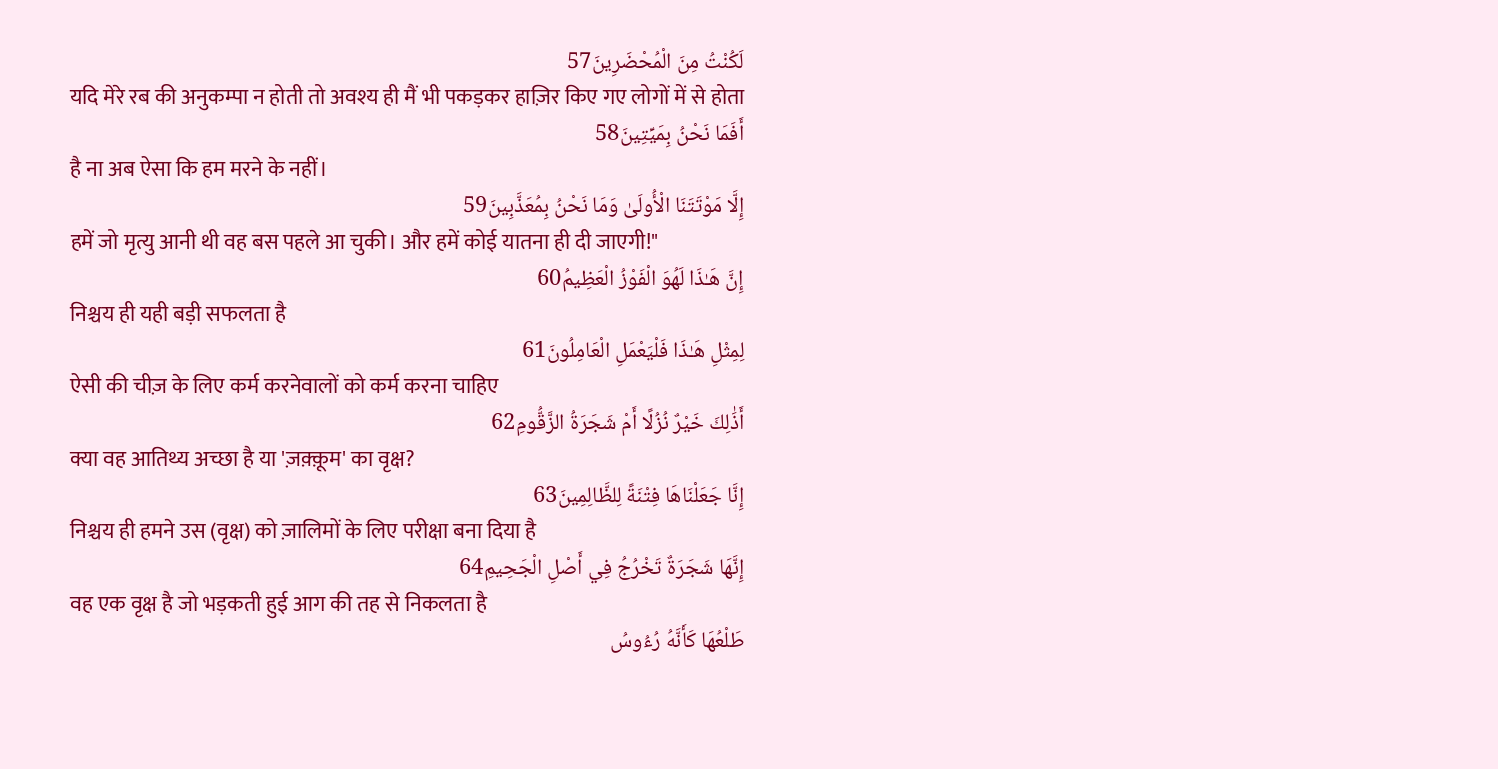لَكُنْتُ مِنَ الْمُحْضَرِينَ57
यदि मेरे रब की अनुकम्पा न होती तो अवश्य ही मैं भी पकड़कर हाज़िर किए गए लोगों में से होता
أَفَمَا نَحْنُ بِمَيِّتِينَ58
है ना अब ऐसा कि हम मरने के नहीं।
إِلَّا مَوْتَتَنَا الْأُولَىٰ وَمَا نَحْنُ بِمُعَذَّبِينَ59
हमें जो मृत्यु आनी थी वह बस पहले आ चुकी। और हमें कोई यातना ही दी जाएगी!"
إِنَّ هَـٰذَا لَهُوَ الْفَوْزُ الْعَظِيمُ60
निश्चय ही यही बड़ी सफलता है
لِمِثْلِ هَـٰذَا فَلْيَعْمَلِ الْعَامِلُونَ61
ऐसी की चीज़ के लिए कर्म करनेवालों को कर्म करना चाहिए
أَذَٰلِكَ خَيْرٌ نُزُلًا أَمْ شَجَرَةُ الزَّقُّومِ62
क्या वह आतिथ्य अच्छा है या 'ज़क़्क़ूम' का वृक्ष?
إِنَّا جَعَلْنَاهَا فِتْنَةً لِلظَّالِمِينَ63
निश्चय ही हमने उस (वृक्ष) को ज़ालिमों के लिए परीक्षा बना दिया है
إِنَّهَا شَجَرَةٌ تَخْرُجُ فِي أَصْلِ الْجَحِيمِ64
वह एक वृक्ष है जो भड़कती हुई आग की तह से निकलता है
طَلْعُهَا كَأَنَّهُ رُءُوسُ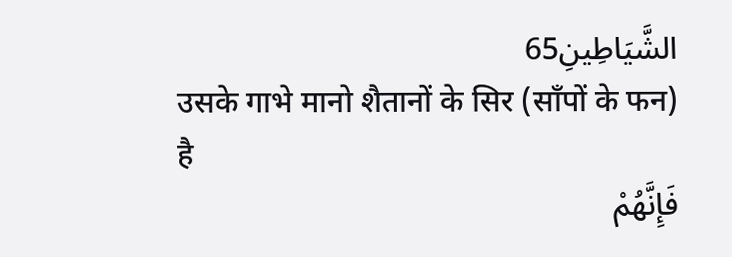الشَّيَاطِينِ65
उसके गाभे मानो शैतानों के सिर (साँपों के फन) है
فَإِنَّهُمْ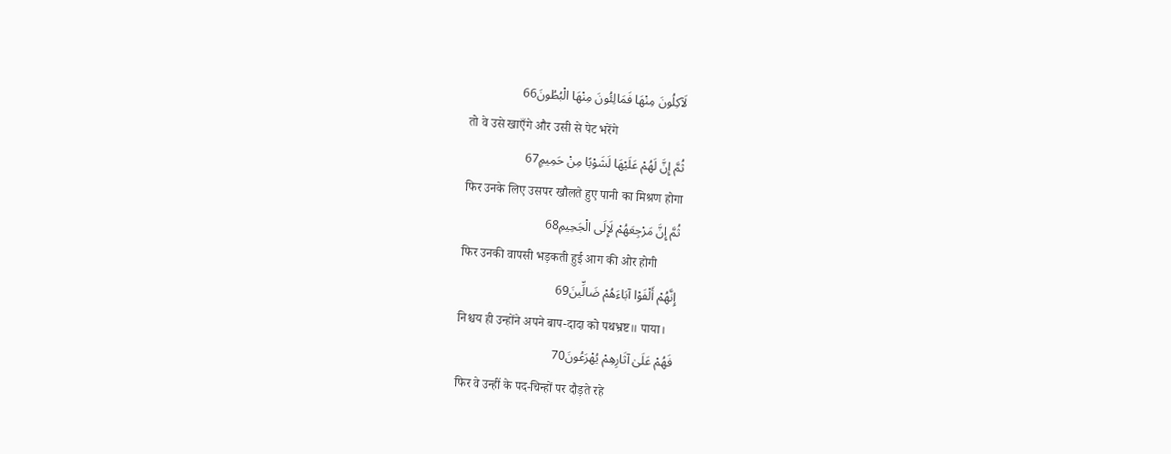لَآكِلُونَ مِنْهَا فَمَالِئُونَ مِنْهَا الْبُطُونَ66
तो वे उसे खाएँगे और उसी से पेट भरेंगे
ثُمَّ إِنَّ لَهُمْ عَلَيْهَا لَشَوْبًا مِنْ حَمِيمٍ67
फिर उनके लिए उसपर खौलते हुए पानी का मिश्रण होगा
ثُمَّ إِنَّ مَرْجِعَهُمْ لَإِلَى الْجَحِيمِ68
फिर उनकी वापसी भड़कती हुई आग की ओर होगी
إِنَّهُمْ أَلْفَوْا آبَاءَهُمْ ضَالِّينَ69
निश्चय ही उन्होंने अपने बाप-दादा को पथभ्रष्ट॥ पाया।
فَهُمْ عَلَىٰ آثَارِهِمْ يُهْرَعُونَ70
फिर वे उन्हीं के पद-चिन्हों पर दौड़ते रहे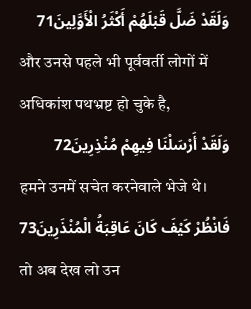وَلَقَدْ ضَلَّ قَبْلَهُمْ أَكْثَرُ الْأَوَّلِينَ71
और उनसे पहले भी पूर्ववर्ती लोगों में अधिकांश पथभ्रष्ट हो चुके है,
وَلَقَدْ أَرْسَلْنَا فِيهِمْ مُنْذِرِينَ72
हमने उनमें सचेत करनेवाले भेजे थे।
فَانْظُرْ كَيْفَ كَانَ عَاقِبَةُ الْمُنْذَرِينَ73
तो अब देख लो उन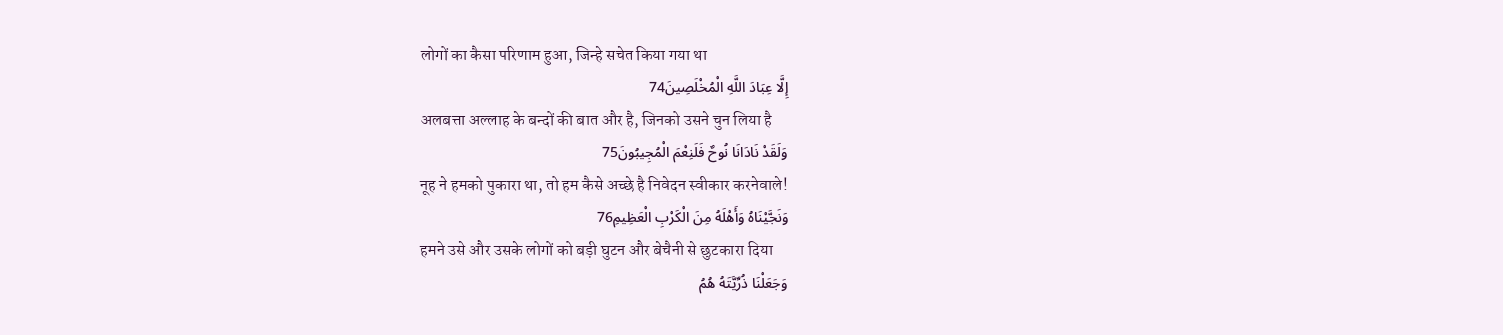लोगों का कैसा परिणाम हुआ, जिन्हे सचेत किया गया था
إِلَّا عِبَادَ اللَّهِ الْمُخْلَصِينَ74
अलबत्ता अल्लाह के बन्दों की बात और है, जिनको उसने चुन लिया है
وَلَقَدْ نَادَانَا نُوحٌ فَلَنِعْمَ الْمُجِيبُونَ75
नूह ने हमको पुकारा था, तो हम कैसे अच्छे है निवेदन स्वीकार करनेवाले!
وَنَجَّيْنَاهُ وَأَهْلَهُ مِنَ الْكَرْبِ الْعَظِيمِ76
हमने उसे और उसके लोगों को बड़ी घुटन और बेचैनी से छुटकारा दिया
وَجَعَلْنَا ذُرِّيَّتَهُ هُمُ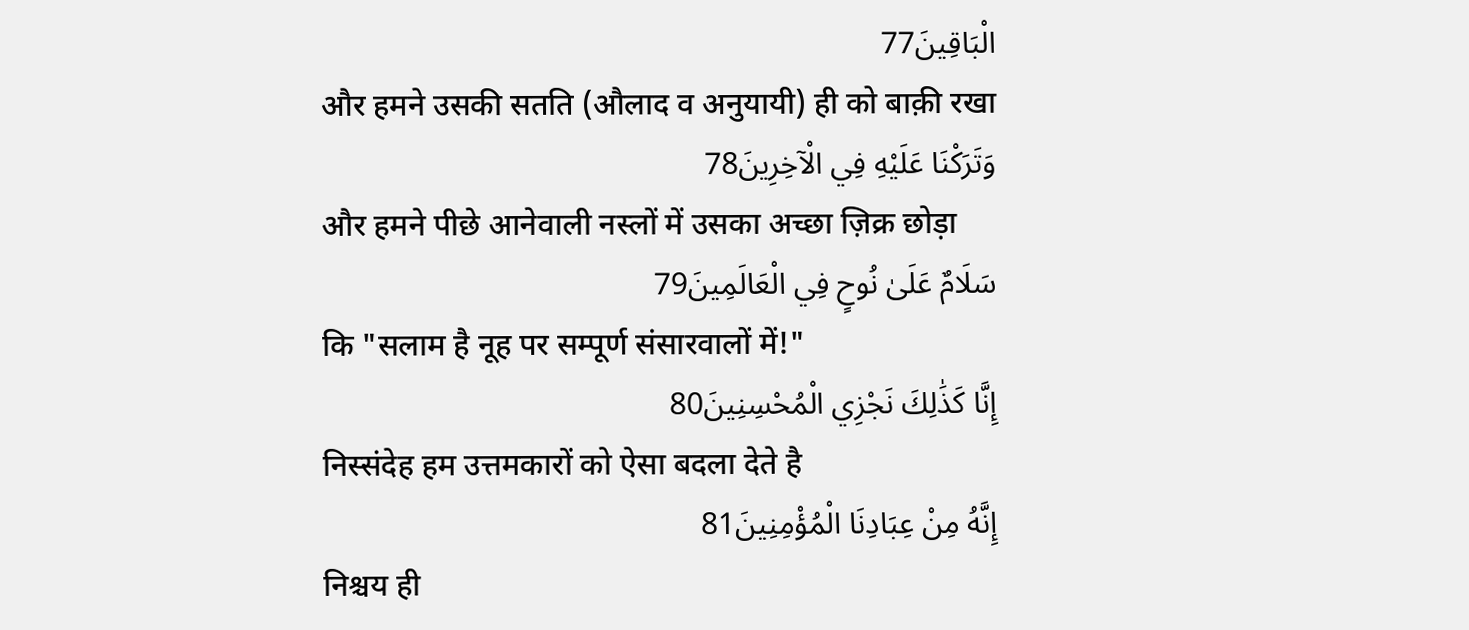الْبَاقِينَ77
और हमने उसकी सतति (औलाद व अनुयायी) ही को बाक़ी रखा
وَتَرَكْنَا عَلَيْهِ فِي الْآخِرِينَ78
और हमने पीछे आनेवाली नस्लों में उसका अच्छा ज़िक्र छोड़ा
سَلَامٌ عَلَىٰ نُوحٍ فِي الْعَالَمِينَ79
कि "सलाम है नूह पर सम्पूर्ण संसारवालों में!"
إِنَّا كَذَٰلِكَ نَجْزِي الْمُحْسِنِينَ80
निस्संदेह हम उत्तमकारों को ऐसा बदला देते है
إِنَّهُ مِنْ عِبَادِنَا الْمُؤْمِنِينَ81
निश्चय ही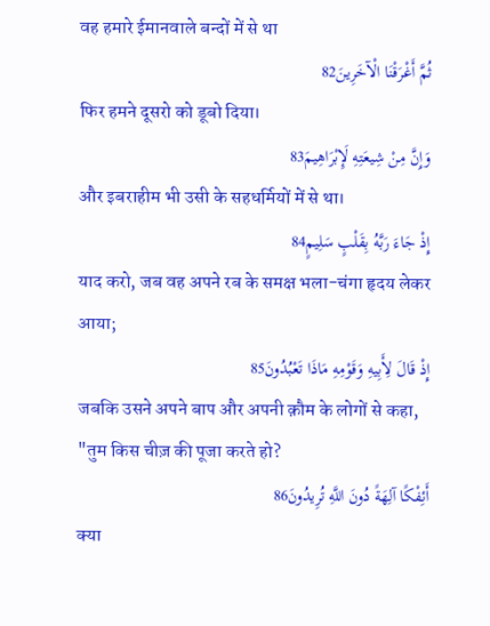वह हमारे ईमानवाले बन्दों में से था
ثُمَّ أَغْرَقْنَا الْآخَرِينَ82
फिर हमने दूसरो को डूबो दिया।
وَإِنَّ مِنْ شِيعَتِهِ لَإِبْرَاهِيمَ83
और इबराहीम भी उसी के सहधर्मियों में से था।
إِذْ جَاءَ رَبَّهُ بِقَلْبٍ سَلِيمٍ84
याद करो, जब वह अपने रब के समक्ष भला-चंगा हृदय लेकर आया;
إِذْ قَالَ لِأَبِيهِ وَقَوْمِهِ مَاذَا تَعْبُدُونَ85
जबकि उसने अपने बाप और अपनी क़ौम के लोगों से कहा, "तुम किस चीज़ की पूजा करते हो?
أَئِفْكًا آلِهَةً دُونَ اللَّهِ تُرِيدُونَ86
क्या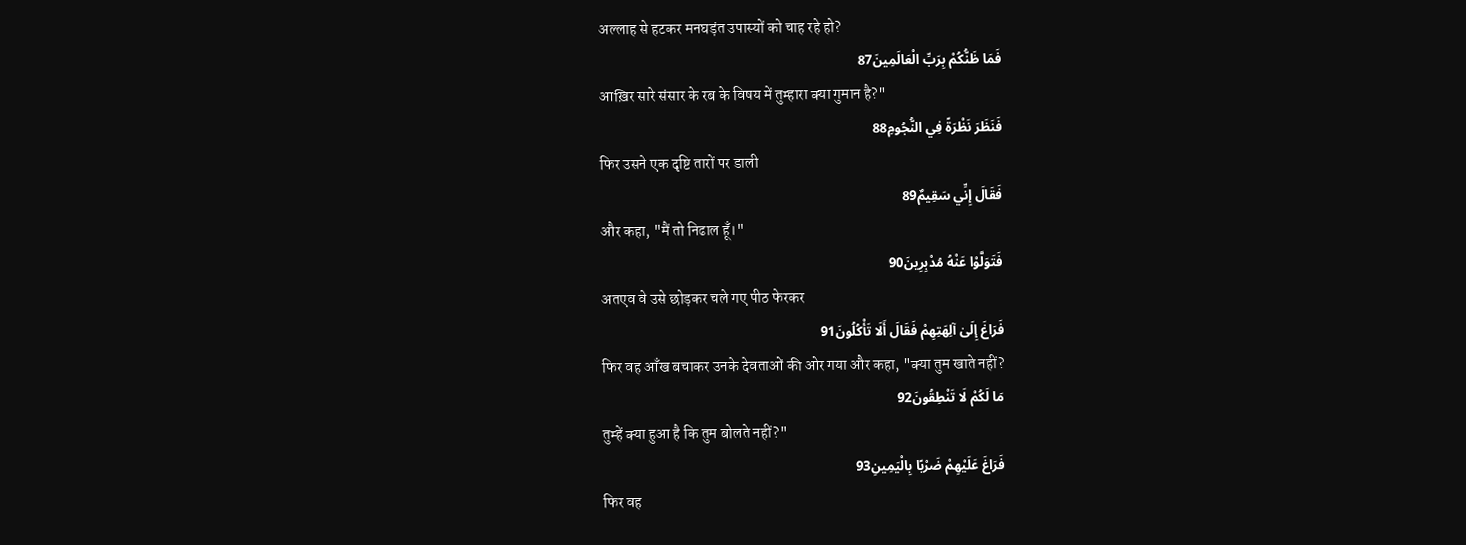अल्लाह से हटकर मनघड़ंत उपास्यों को चाह रहे हो?
فَمَا ظَنُّكُمْ بِرَبِّ الْعَالَمِينَ87
आख़िर सारे संसार के रब के विषय में तुम्हारा क्या गुमान है?"
فَنَظَرَ نَظْرَةً فِي النُّجُومِ88
फिर उसने एक दृष्टि तारों पर डाली
فَقَالَ إِنِّي سَقِيمٌ89
और कहा, "मैं तो निढाल हूँ।"
فَتَوَلَّوْا عَنْهُ مُدْبِرِينَ90
अतएव वे उसे छोड़कर चले गए पीठ फेरकर
فَرَاغَ إِلَىٰ آلِهَتِهِمْ فَقَالَ أَلَا تَأْكُلُونَ91
फिर वह आँख बचाकर उनके देवताओं की ओर गया और कहा, "क्या तुम खाते नहीं?
مَا لَكُمْ لَا تَنْطِقُونَ92
तुम्हें क्या हुआ है कि तुम बोलते नहीं?"
فَرَاغَ عَلَيْهِمْ ضَرْبًا بِالْيَمِينِ93
फिर वह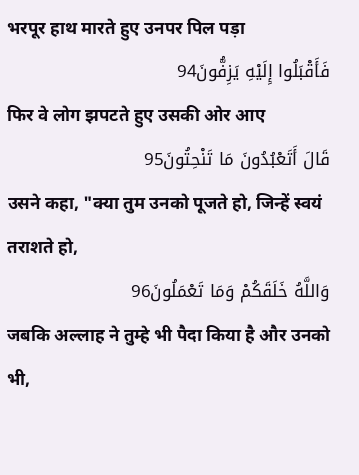भरपूर हाथ मारते हुए उनपर पिल पड़ा
فَأَقْبَلُوا إِلَيْهِ يَزِفُّونَ94
फिर वे लोग झपटते हुए उसकी ओर आए
قَالَ أَتَعْبُدُونَ مَا تَنْحِتُونَ95
उसने कहा, "क्या तुम उनको पूजते हो, जिन्हें स्वयं तराशते हो,
وَاللَّهُ خَلَقَكُمْ وَمَا تَعْمَلُونَ96
जबकि अल्लाह ने तुम्हे भी पैदा किया है और उनको भी,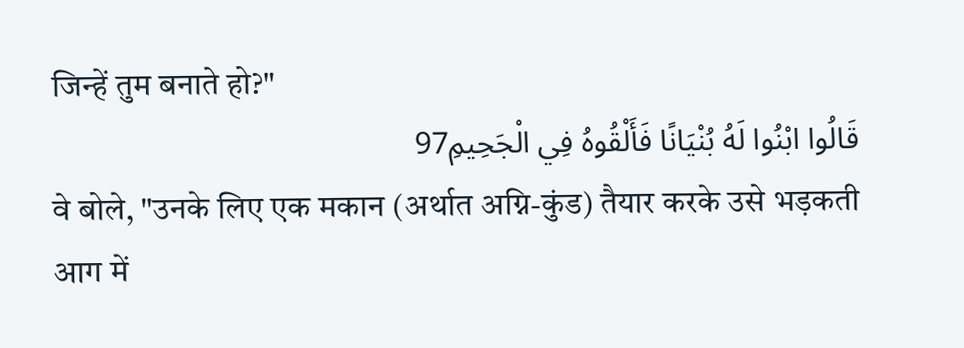जिन्हें तुम बनाते हो?"
قَالُوا ابْنُوا لَهُ بُنْيَانًا فَأَلْقُوهُ فِي الْجَحِيمِ97
वे बोले, "उनके लिए एक मकान (अर्थात अग्नि-कुंड) तैयार करके उसे भड़कती आग में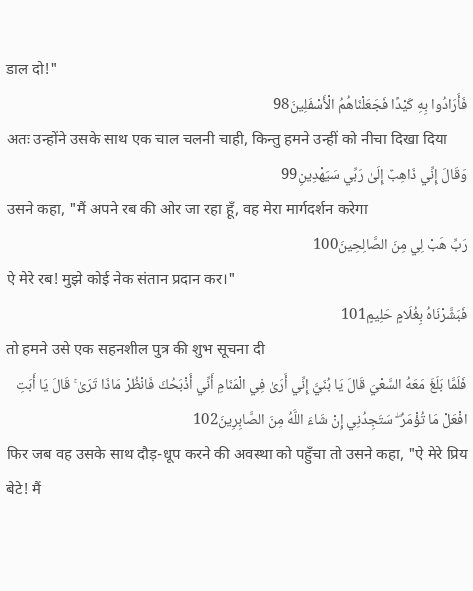डाल दो!"
فَأَرَادُوا بِهِ كَيْدًا فَجَعَلْنَاهُمُ الْأَسْفَلِينَ98
अतः उन्होंने उसके साथ एक चाल चलनी चाही, किन्तु हमने उन्हीं को नीचा दिखा दिया
وَقَالَ إِنِّي ذَاهِبٌ إِلَىٰ رَبِّي سَيَهْدِينِ99
उसने कहा, "मैं अपने रब की ओर जा रहा हूँ, वह मेरा मार्गदर्शन करेगा
رَبِّ هَبْ لِي مِنَ الصَّالِحِينَ100
ऐ मेरे रब! मुझे कोई नेक संतान प्रदान कर।"
فَبَشَّرْنَاهُ بِغُلَامٍ حَلِيمٍ101
तो हमने उसे एक सहनशील पुत्र की शुभ सूचना दी
فَلَمَّا بَلَغَ مَعَهُ السَّعْيَ قَالَ يَا بُنَيَّ إِنِّي أَرَىٰ فِي الْمَنَامِ أَنِّي أَذْبَحُكَ فَانْظُرْ مَاذَا تَرَىٰ ۚ قَالَ يَا أَبَتِ افْعَلْ مَا تُؤْمَرُ ۖ سَتَجِدُنِي إِنْ شَاءَ اللَّهُ مِنَ الصَّابِرِينَ102
फिर जब वह उसके साथ दौड़-धूप करने की अवस्था को पहुँचा तो उसने कहा, "ऐ मेरे प्रिय बेटे! मैं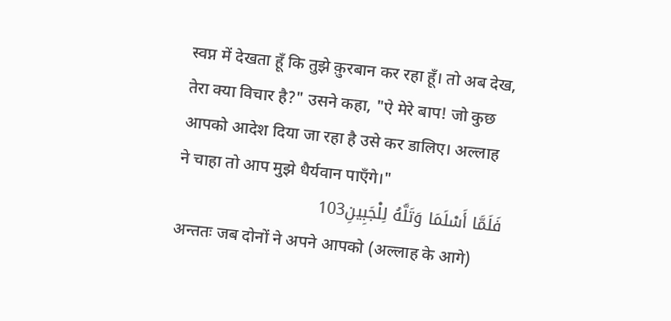स्वप्न में देखता हूँ कि तुझे क़ुरबान कर रहा हूँ। तो अब देख, तेरा क्या विचार है?" उसने कहा, "ऐ मेरे बाप! जो कुछ आपको आदेश दिया जा रहा है उसे कर डालिए। अल्लाह ने चाहा तो आप मुझे धैर्यवान पाएँगे।"
فَلَمَّا أَسْلَمَا وَتَلَّهُ لِلْجَبِينِ103
अन्ततः जब दोनों ने अपने आपको (अल्लाह के आगे)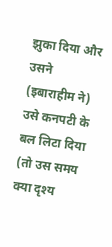झुका दिया और उसने (इबाराहीम ने) उसे कनपटी के बल लिटा दिया (तो उस समय क्या दृश्य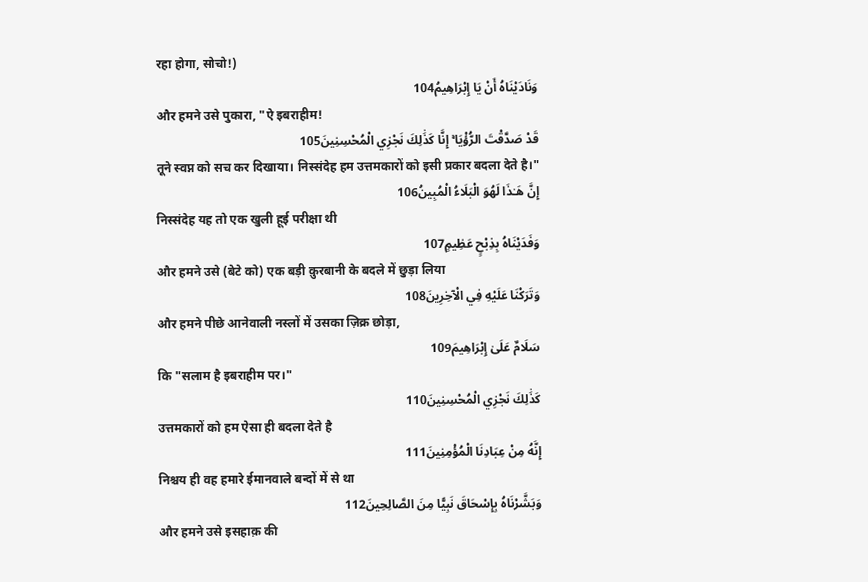रहा होगा, सोचो!)
وَنَادَيْنَاهُ أَنْ يَا إِبْرَاهِيمُ104
और हमने उसे पुकारा, "ऐ इबराहीम!
قَدْ صَدَّقْتَ الرُّؤْيَا ۚ إِنَّا كَذَٰلِكَ نَجْزِي الْمُحْسِنِينَ105
तूने स्वप्न को सच कर दिखाया। निस्संदेह हम उत्तमकारों को इसी प्रकार बदला देते है।"
إِنَّ هَـٰذَا لَهُوَ الْبَلَاءُ الْمُبِينُ106
निस्संदेह यह तो एक खुली हूई परीक्षा थी
وَفَدَيْنَاهُ بِذِبْحٍ عَظِيمٍ107
और हमने उसे (बेटे को) एक बड़ी क़ुरबानी के बदले में छुड़ा लिया
وَتَرَكْنَا عَلَيْهِ فِي الْآخِرِينَ108
और हमने पीछे आनेवाली नस्लों में उसका ज़िक्र छोड़ा,
سَلَامٌ عَلَىٰ إِبْرَاهِيمَ109
कि "सलाम है इबराहीम पर।"
كَذَٰلِكَ نَجْزِي الْمُحْسِنِينَ110
उत्तमकारों को हम ऐसा ही बदला देते है
إِنَّهُ مِنْ عِبَادِنَا الْمُؤْمِنِينَ111
निश्चय ही वह हमारे ईमानवाले बन्दों में से था
وَبَشَّرْنَاهُ بِإِسْحَاقَ نَبِيًّا مِنَ الصَّالِحِينَ112
और हमने उसे इसहाक़ की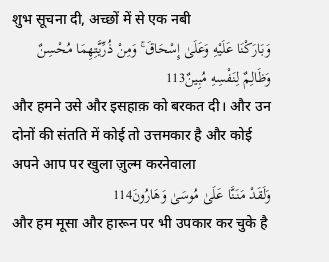शुभ सूचना दी, अच्छों में से एक नबी
وَبَارَكْنَا عَلَيْهِ وَعَلَىٰ إِسْحَاقَ ۚ وَمِنْ ذُرِّيَّتِهِمَا مُحْسِنٌ وَظَالِمٌ لِنَفْسِهِ مُبِينٌ113
और हमने उसे और इसहाक़ को बरकत दी। और उन दोनों की संतति में कोई तो उत्तमकार है और कोई अपने आप पर खुला ज़ुल्म करनेवाला
وَلَقَدْ مَنَنَّا عَلَىٰ مُوسَىٰ وَهَارُونَ114
और हम मूसा और हारून पर भी उपकार कर चुके है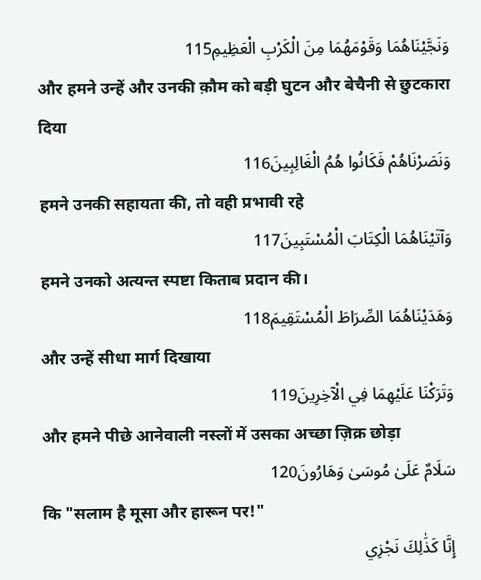وَنَجَّيْنَاهُمَا وَقَوْمَهُمَا مِنَ الْكَرْبِ الْعَظِيمِ115
और हमने उन्हें और उनकी क़ौम को बड़ी घुटन और बेचैनी से छुटकारा दिया
وَنَصَرْنَاهُمْ فَكَانُوا هُمُ الْغَالِبِينَ116
हमने उनकी सहायता की, तो वही प्रभावी रहे
وَآتَيْنَاهُمَا الْكِتَابَ الْمُسْتَبِينَ117
हमने उनको अत्यन्त स्पष्टा किताब प्रदान की।
وَهَدَيْنَاهُمَا الصِّرَاطَ الْمُسْتَقِيمَ118
और उन्हें सीधा मार्ग दिखाया
وَتَرَكْنَا عَلَيْهِمَا فِي الْآخِرِينَ119
और हमने पीछे आनेवाली नस्लों में उसका अच्छा ज़िक्र छोड़ा
سَلَامٌ عَلَىٰ مُوسَىٰ وَهَارُونَ120
कि "सलाम है मूसा और हारून पर!"
إِنَّا كَذَٰلِكَ نَجْزِي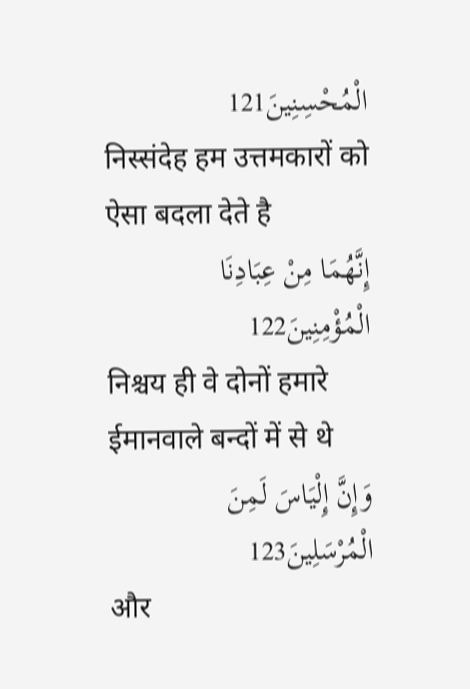الْمُحْسِنِينَ121
निस्संदेह हम उत्तमकारों को ऐसा बदला देते है
إِنَّهُمَا مِنْ عِبَادِنَا الْمُؤْمِنِينَ122
निश्चय ही वे दोनों हमारे ईमानवाले बन्दों में से थे
وَإِنَّ إِلْيَاسَ لَمِنَ الْمُرْسَلِينَ123
और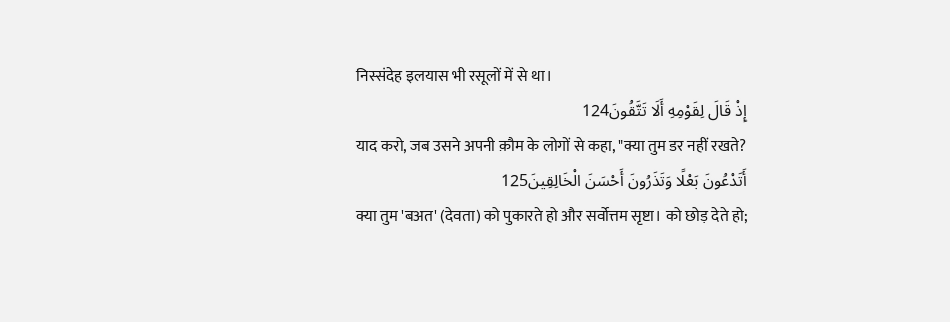निस्संदेह इलयास भी रसूलों में से था।
إِذْ قَالَ لِقَوْمِهِ أَلَا تَتَّقُونَ124
याद करो, जब उसने अपनी क़ौम के लोगों से कहा, "क्या तुम डर नहीं रखते?
أَتَدْعُونَ بَعْلًا وَتَذَرُونَ أَحْسَنَ الْخَالِقِينَ125
क्या तुम 'बअत' (देवता) को पुकारते हो और सर्वोत्तम सृष्टा। को छोड़ देते हो;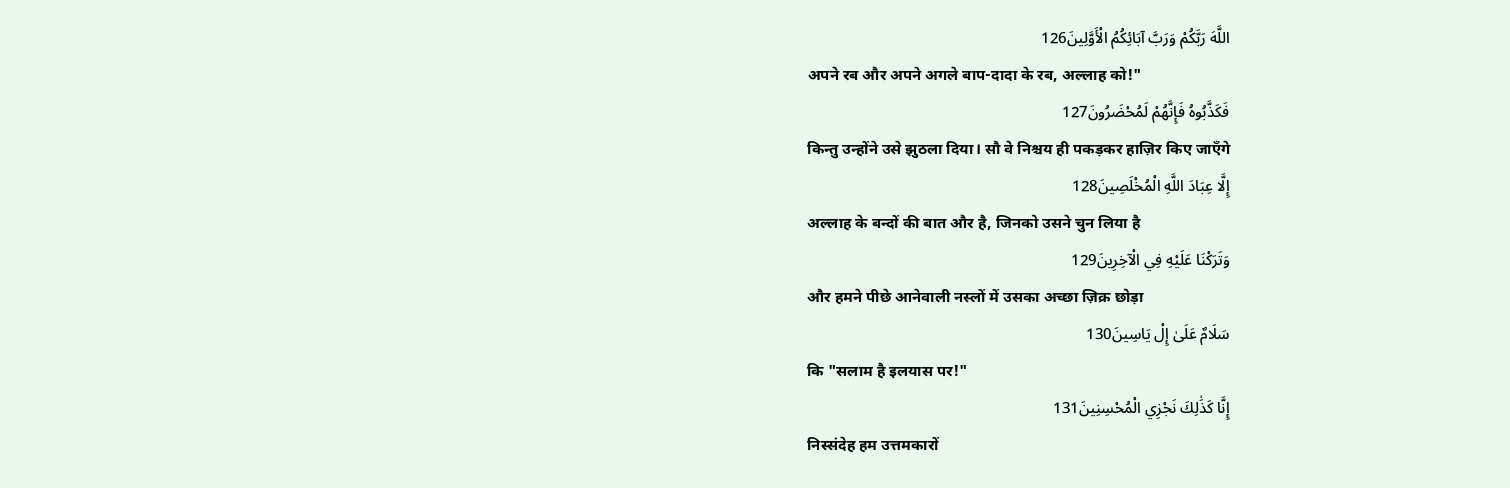اللَّهَ رَبَّكُمْ وَرَبَّ آبَائِكُمُ الْأَوَّلِينَ126
अपने रब और अपने अगले बाप-दादा के रब, अल्लाह को!"
فَكَذَّبُوهُ فَإِنَّهُمْ لَمُحْضَرُونَ127
किन्तु उन्होंने उसे झुठला दिया। सौ वे निश्चय ही पकड़कर हाज़िर किए जाएँगे
إِلَّا عِبَادَ اللَّهِ الْمُخْلَصِينَ128
अल्लाह के बन्दों की बात और है, जिनको उसने चुन लिया है
وَتَرَكْنَا عَلَيْهِ فِي الْآخِرِينَ129
और हमने पीछे आनेवाली नस्लों में उसका अच्छा ज़िक्र छोड़ा
سَلَامٌ عَلَىٰ إِلْ يَاسِينَ130
कि "सलाम है इलयास पर!"
إِنَّا كَذَٰلِكَ نَجْزِي الْمُحْسِنِينَ131
निस्संदेह हम उत्तमकारों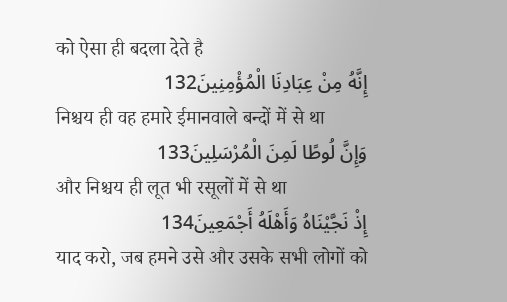को ऐसा ही बदला देते है
إِنَّهُ مِنْ عِبَادِنَا الْمُؤْمِنِينَ132
निश्चय ही वह हमारे ईमानवाले बन्दों में से था
وَإِنَّ لُوطًا لَمِنَ الْمُرْسَلِينَ133
और निश्चय ही लूत भी रसूलों में से था
إِذْ نَجَّيْنَاهُ وَأَهْلَهُ أَجْمَعِينَ134
याद करो, जब हमने उसे और उसके सभी लोगों को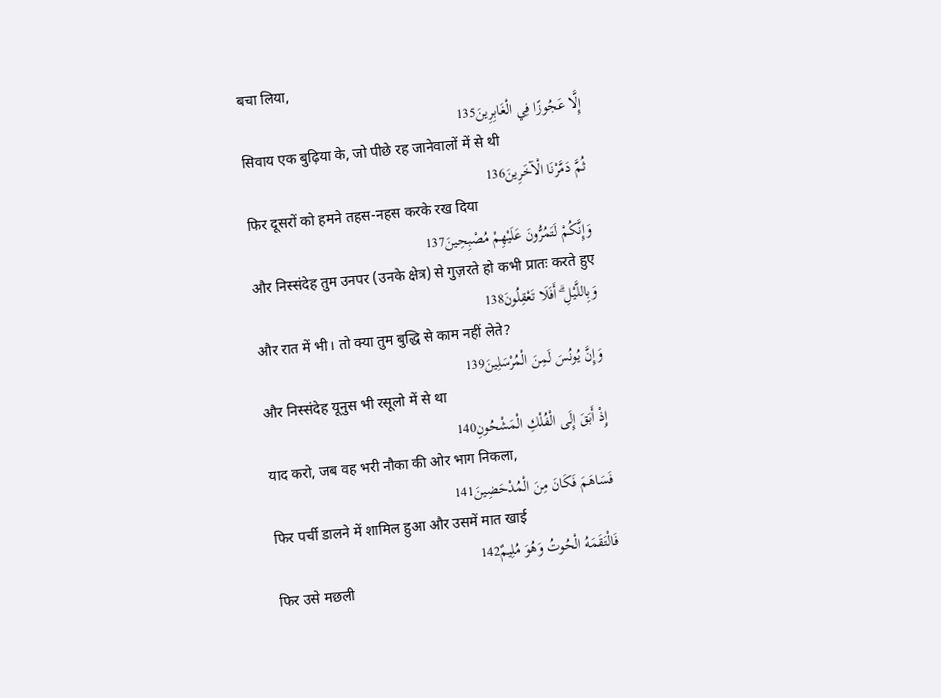बचा लिया,
إِلَّا عَجُوزًا فِي الْغَابِرِينَ135
सिवाय एक बुढ़िया के, जो पीछे रह जानेवालों में से थी
ثُمَّ دَمَّرْنَا الْآخَرِينَ136
फिर दूसरों को हमने तहस-नहस करके रख दिया
وَإِنَّكُمْ لَتَمُرُّونَ عَلَيْهِمْ مُصْبِحِينَ137
और निस्संदेह तुम उनपर (उनके क्षेत्र) से गुज़रते हो कभी प्रातः करते हुए
وَبِاللَّيْلِ ۗ أَفَلَا تَعْقِلُونَ138
और रात में भी। तो क्या तुम बुद्धि से काम नहीं लेते?
وَإِنَّ يُونُسَ لَمِنَ الْمُرْسَلِينَ139
और निस्संदेह यूनुस भी रसूलो में से था
إِذْ أَبَقَ إِلَى الْفُلْكِ الْمَشْحُونِ140
याद करो, जब वह भरी नौका की ओर भाग निकला,
فَسَاهَمَ فَكَانَ مِنَ الْمُدْحَضِينَ141
फिर पर्ची डालने में शामिल हुआ और उसमें मात खाई
فَالْتَقَمَهُ الْحُوتُ وَهُوَ مُلِيمٌ142
फिर उसे मछली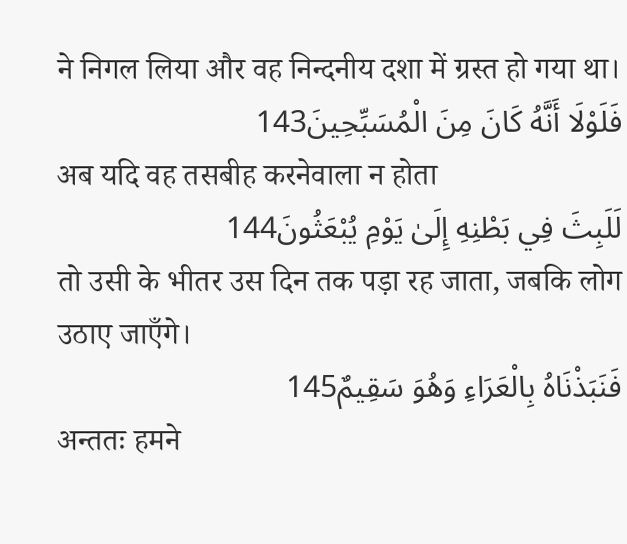ने निगल लिया और वह निन्दनीय दशा में ग्रस्त हो गया था।
فَلَوْلَا أَنَّهُ كَانَ مِنَ الْمُسَبِّحِينَ143
अब यदि वह तसबीह करनेवाला न होता
لَلَبِثَ فِي بَطْنِهِ إِلَىٰ يَوْمِ يُبْعَثُونَ144
तो उसी के भीतर उस दिन तक पड़ा रह जाता, जबकि लोग उठाए जाएँगे।
فَنَبَذْنَاهُ بِالْعَرَاءِ وَهُوَ سَقِيمٌ145
अन्ततः हमने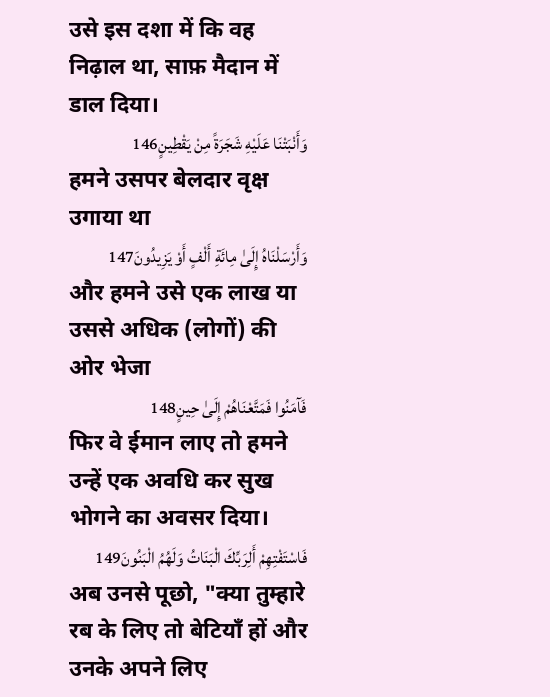उसे इस दशा में कि वह निढ़ाल था, साफ़ मैदान में डाल दिया।
وَأَنْبَتْنَا عَلَيْهِ شَجَرَةً مِنْ يَقْطِينٍ146
हमने उसपर बेलदार वृक्ष उगाया था
وَأَرْسَلْنَاهُ إِلَىٰ مِائَةِ أَلْفٍ أَوْ يَزِيدُونَ147
और हमने उसे एक लाख या उससे अधिक (लोगों) की ओर भेजा
فَآمَنُوا فَمَتَّعْنَاهُمْ إِلَىٰ حِينٍ148
फिर वे ईमान लाए तो हमने उन्हें एक अवधि कर सुख भोगने का अवसर दिया।
فَاسْتَفْتِهِمْ أَلِرَبِّكَ الْبَنَاتُ وَلَهُمُ الْبَنُونَ149
अब उनसे पूछो, "क्या तुम्हारे रब के लिए तो बेटियाँ हों और उनके अपने लिए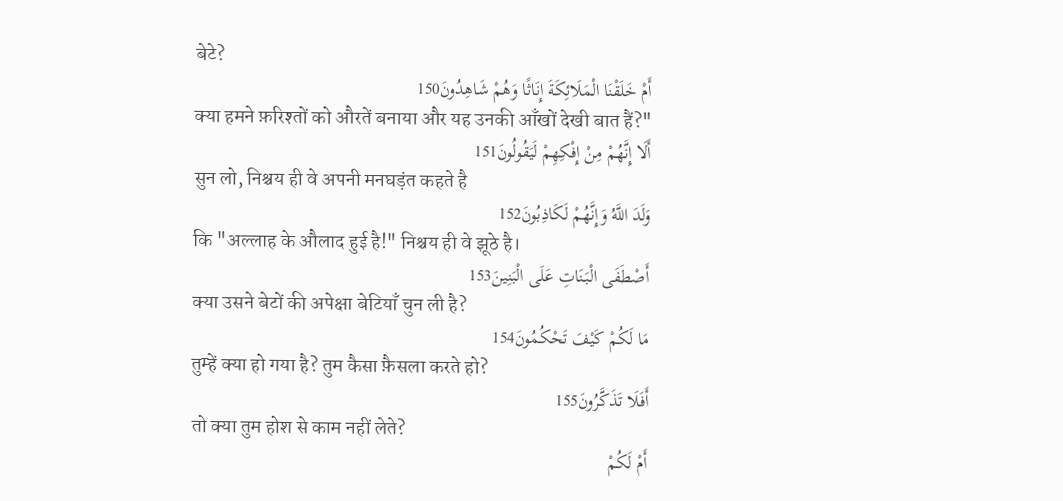बेटे?
أَمْ خَلَقْنَا الْمَلَائِكَةَ إِنَاثًا وَهُمْ شَاهِدُونَ150
क्या हमने फ़रिश्तों को औरतें बनाया और यह उनकी आँखों देखी बात हैं?"
أَلَا إِنَّهُمْ مِنْ إِفْكِهِمْ لَيَقُولُونَ151
सुन लो, निश्चय ही वे अपनी मनघड़ंत कहते है
وَلَدَ اللَّهُ وَإِنَّهُمْ لَكَاذِبُونَ152
कि "अल्लाह के औलाद हुई है!" निश्चय ही वे झूठे है।
أَصْطَفَى الْبَنَاتِ عَلَى الْبَنِينَ153
क्या उसने बेटों की अपेक्षा बेटियाँ चुन ली है?
مَا لَكُمْ كَيْفَ تَحْكُمُونَ154
तुम्हें क्या हो गया है? तुम कैसा फ़ैसला करते हो?
أَفَلَا تَذَكَّرُونَ155
तो क्या तुम होश से काम नहीं लेते?
أَمْ لَكُمْ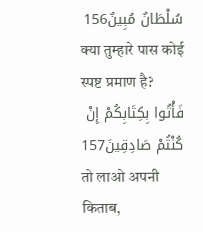سُلْطَانٌ مُبِينٌ156
क्या तुम्हारे पास कोई स्पष्ट प्रमाण है?
فَأْتُوا بِكِتَابِكُمْ إِنْ كُنْتُمْ صَادِقِينَ157
तो लाओ अपनी किताब,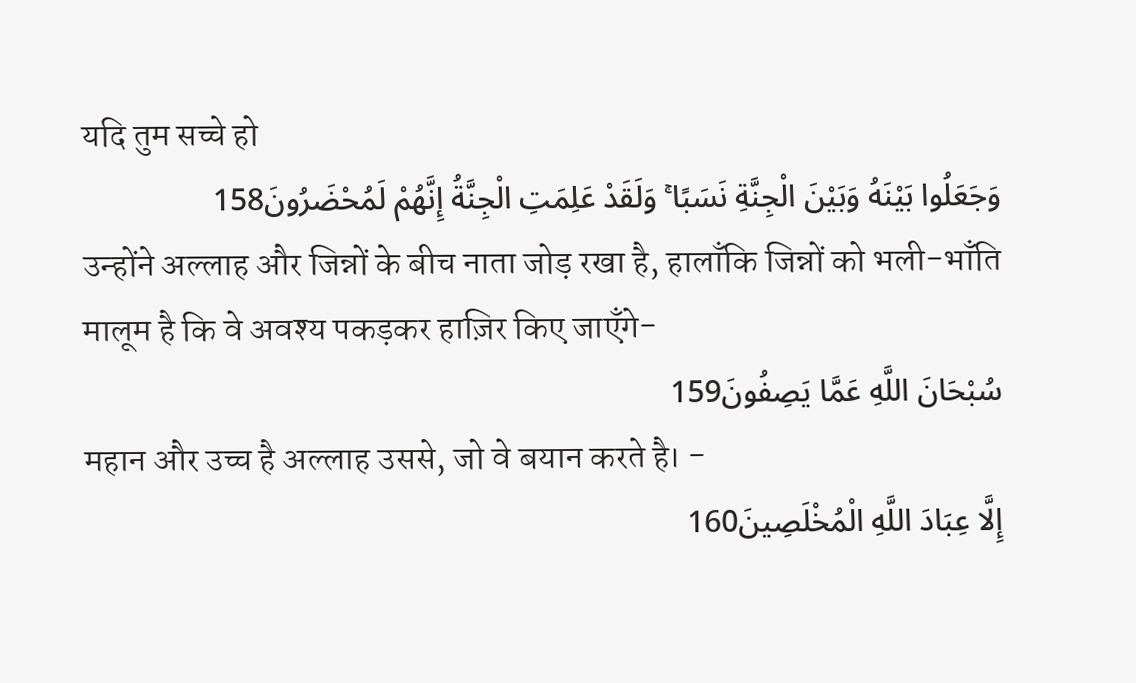यदि तुम सच्चे हो
وَجَعَلُوا بَيْنَهُ وَبَيْنَ الْجِنَّةِ نَسَبًا ۚ وَلَقَدْ عَلِمَتِ الْجِنَّةُ إِنَّهُمْ لَمُحْضَرُونَ158
उन्होंने अल्लाह और जिन्नों के बीच नाता जोड़ रखा है, हालाँकि जिन्नों को भली-भाँति मालूम है कि वे अवश्य पकड़कर हाज़िर किए जाएँगे-
سُبْحَانَ اللَّهِ عَمَّا يَصِفُونَ159
महान और उच्च है अल्लाह उससे, जो वे बयान करते है। -
إِلَّا عِبَادَ اللَّهِ الْمُخْلَصِينَ160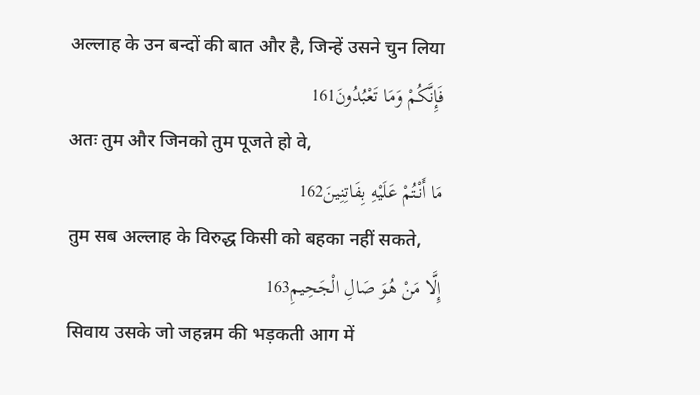अल्लाह के उन बन्दों की बात और है, जिन्हें उसने चुन लिया
فَإِنَّكُمْ وَمَا تَعْبُدُونَ161
अतः तुम और जिनको तुम पूजते हो वे,
مَا أَنْتُمْ عَلَيْهِ بِفَاتِنِينَ162
तुम सब अल्लाह के विरुद्ध किसी को बहका नहीं सकते,
إِلَّا مَنْ هُوَ صَالِ الْجَحِيمِ163
सिवाय उसके जो जहन्नम की भड़कती आग में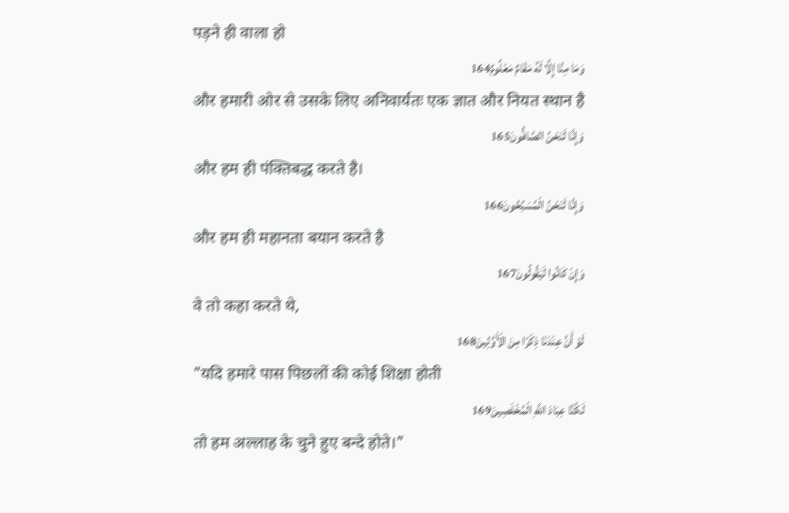पड़ने ही वाला हो
وَمَا مِنَّا إِلَّا لَهُ مَقَامٌ مَعْلُومٌ164
और हमारी ओर से उसके लिए अनिवार्यतः एक ज्ञात और नियत स्थान है
وَإِنَّا لَنَحْنُ الصَّافُّونَ165
और हम ही पंक्तिबद्ध करते है।
وَإِنَّا لَنَحْنُ الْمُسَبِّحُونَ166
और हम ही महानता बयान करते है
وَإِنْ كَانُوا لَيَقُولُونَ167
वे तो कहा करते थे,
لَوْ أَنَّ عِنْدَنَا ذِكْرًا مِنَ الْأَوَّلِينَ168
"यदि हमारे पास पिछलों की कोई शिक्षा होती
لَكُنَّا عِبَادَ اللَّهِ الْمُخْلَصِينَ169
तो हम अल्लाह के चुने हुए बन्दे होते।"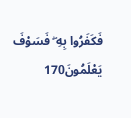فَكَفَرُوا بِهِ ۖ فَسَوْفَ يَعْلَمُونَ170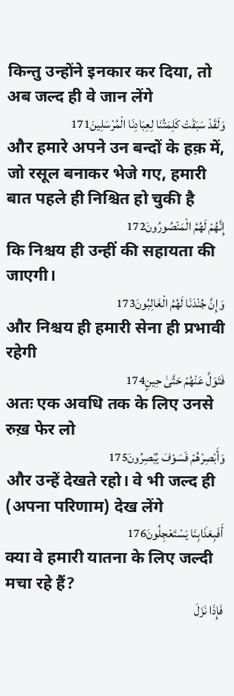किन्तु उन्होंने इनकार कर दिया, तो अब जल्द ही वे जान लेंगे
وَلَقَدْ سَبَقَتْ كَلِمَتُنَا لِعِبَادِنَا الْمُرْسَلِينَ171
और हमारे अपने उन बन्दों के हक़ में, जो रसूल बनाकर भेजे गए, हमारी बात पहले ही निश्चित हो चुकी है
إِنَّهُمْ لَهُمُ الْمَنْصُورُونَ172
कि निश्चय ही उन्हीं की सहायता की जाएगी।
وَإِنَّ جُنْدَنَا لَهُمُ الْغَالِبُونَ173
और निश्चय ही हमारी सेना ही प्रभावी रहेगी
فَتَوَلَّ عَنْهُمْ حَتَّىٰ حِينٍ174
अतः एक अवधि तक के लिए उनसे रुख़ फेर लो
وَأَبْصِرْهُمْ فَسَوْفَ يُبْصِرُونَ175
और उन्हें देखते रहो। वे भी जल्द ही (अपना परिणाम) देख लेंगे
أَفَبِعَذَابِنَا يَسْتَعْجِلُونَ176
क्या वे हमारी यातना के लिए जल्दी मचा रहे हैं?
فَإِذَا نَزَلَ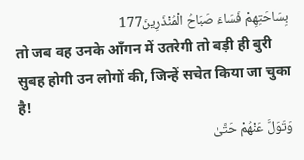بِسَاحَتِهِمْ فَسَاءَ صَبَاحُ الْمُنْذَرِينَ177
तो जब वह उनके आँगन में उतरेगी तो बड़ी ही बुरी सुबह होगी उन लोगों की, जिन्हें सचेत किया जा चुका है!
وَتَوَلَّ عَنْهُمْ حَتَّىٰ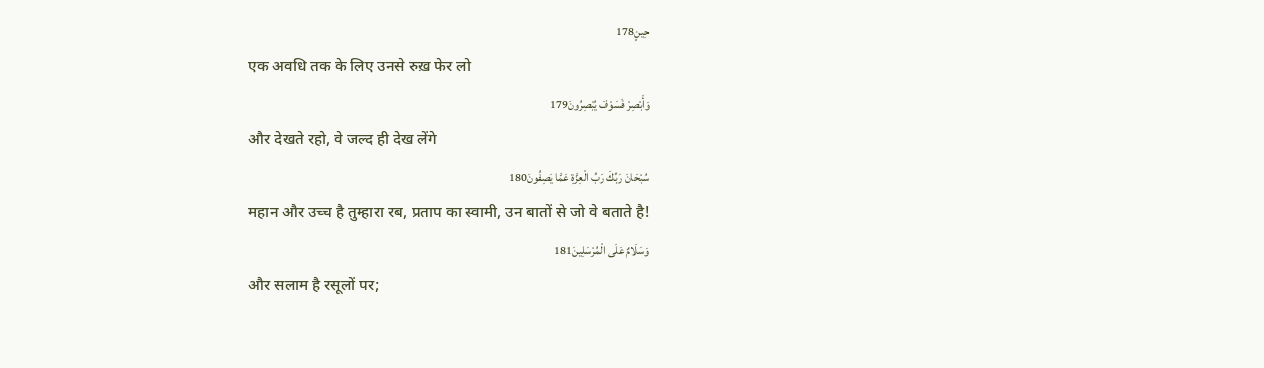حِينٍ178
एक अवधि तक के लिए उनसे रुख़ फेर लो
وَأَبْصِرْ فَسَوْفَ يُبْصِرُونَ179
और देखते रहो, वे जल्द ही देख लेंगे
سُبْحَانَ رَبِّكَ رَبِّ الْعِزَّةِ عَمَّا يَصِفُونَ180
महान और उच्च है तुम्हारा रब, प्रताप का स्वामी, उन बातों से जो वे बताते है!
وَسَلَامٌ عَلَى الْمُرْسَلِينَ181
और सलाम है रसूलों पर;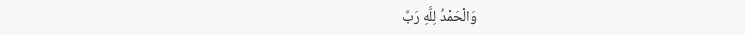وَالْحَمْدُ لِلَّهِ رَبِّ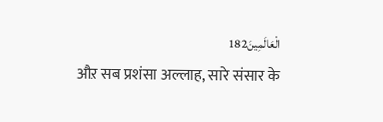الْعَالَمِينَ182
औऱ सब प्रशंसा अल्लाह, सारे संसार के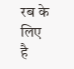रब के लिए है